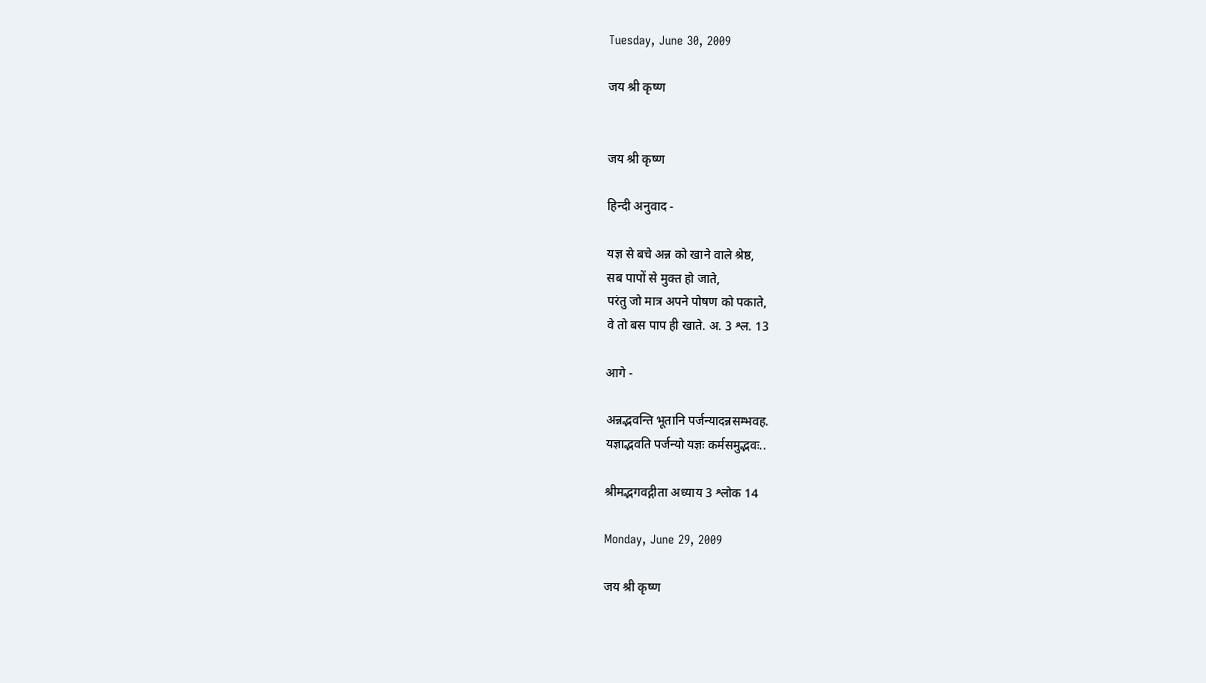Tuesday, June 30, 2009

जय श्री कृष्ण


जय श्री कृष्ण

हिन्दी अनुवाद -

यज्ञ से बचे अन्न को खाने वाले श्रेष्ठ,
सब पापों से मुक्त हो जाते,
परंतु जो मात्र अपने पोषण को पकाते,
वे तो बस पाप ही खाते. अ. 3 श्ल. 13

आगे -

अन्नद्भवन्ति भूतानि पर्जन्यादन्नसम्भवह.
यज्ञाद्भवति पर्जन्यो यज्ञः कर्मसमुद्भवः..

श्रीमद्भगवद्गीता अध्याय 3 श्लोक 14

Monday, June 29, 2009

जय श्री कृष्ण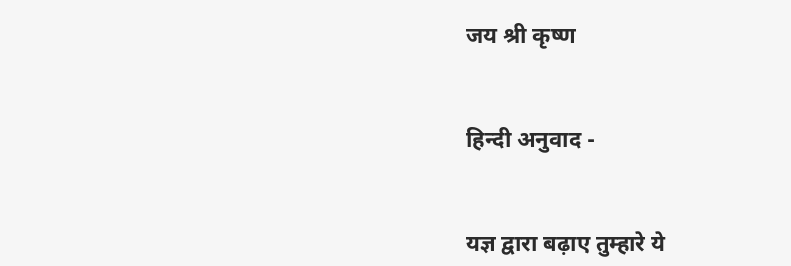जय श्री कृष्ण


हिन्दी अनुवाद -


यज्ञ द्वारा बढ़ाए तुम्हारे ये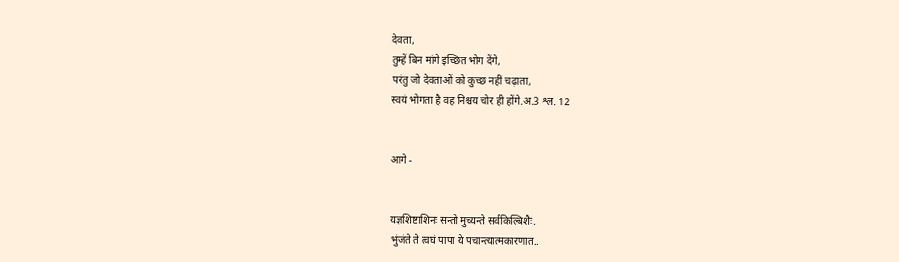देवता,
तुम्हें बिन मांगे इच्छित भोग देंगे,
परंतु जो देवताओं को कुच्छ नहीं चढ़ाता,
स्वयं भोगता है वह निश्चय चोर ही होंगे.अ.3 श्ल. 12


आगे -


यज्ञशिष्टाशिनः सन्तो मुच्यन्ते सर्वकिल्बिशैः.
भुंजंते ते त्वघं पापा ये पचान्त्यात्मकारणात..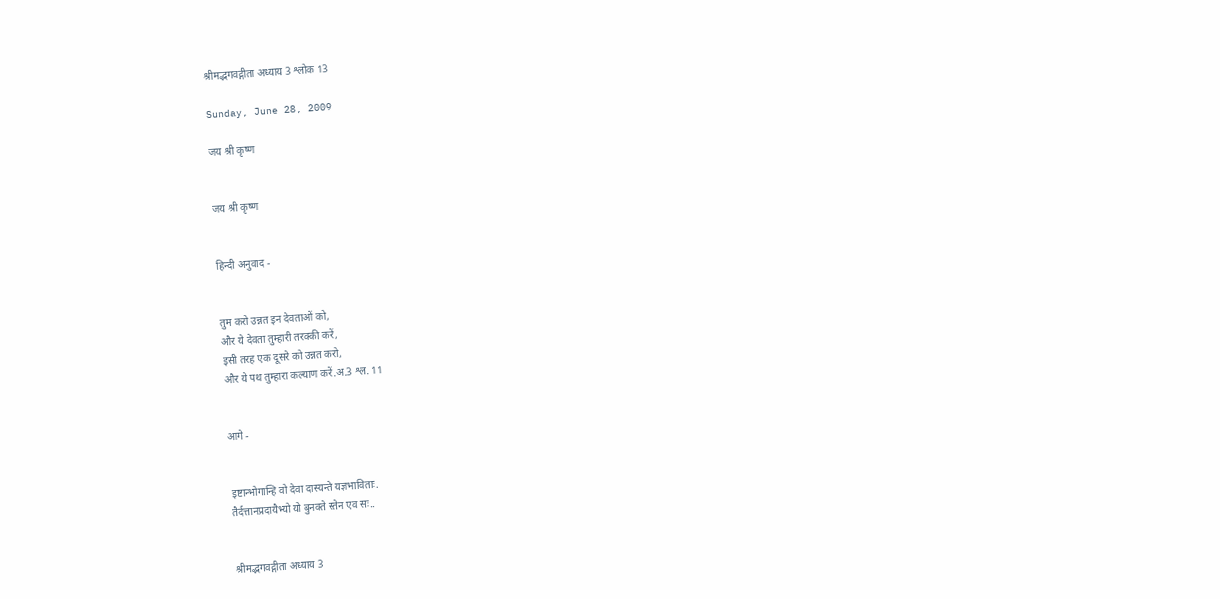श्रीमद्भगवद्गीता अध्याय 3 श्लोक 13

Sunday, June 28, 2009

जय श्री कृष्ण


जय श्री कृष्ण


हिन्दी अनुवाद -


तुम करो उन्नत इन देवताओं को,
और ये देवता तुम्हारी तरक्की करें,
इसी तरह एक दूसरे को उन्नत करो,
और ये पथ तुम्हारा कल्याण करें.अ.3 श्ल. 11


आगे -


इष्टान्भोगान्हि वो देवा दास्यन्ते यज्ञभाविताः.
तैर्दत्तानप्रदायैभ्यो यो बुनक्ते स्तेन एव सः..


श्रीमद्भगवद्गीता अध्याय 3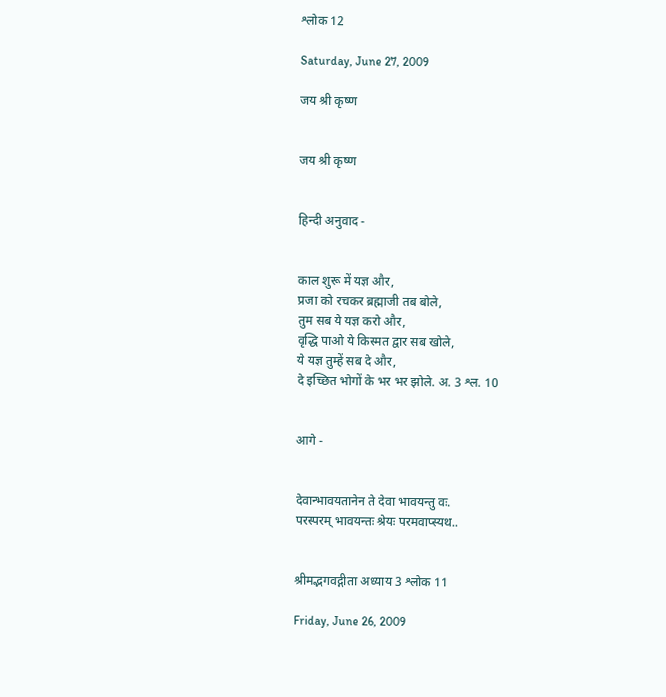श्लोक 12

Saturday, June 27, 2009

जय श्री कृष्ण


जय श्री कृष्ण


हिन्दी अनुवाद -


काल शुरू में यज्ञ और,
प्रजा को रचकर ब्रह्माजी तब बोले,
तुम सब ये यज्ञ करो और,
वृद्धि पाओ ये किस्मत द्वार सब खोले,
ये यज्ञ तुम्हें सब दे और,
दे इच्छित भोगों के भर भर झोले. अ. 3 श्ल. 10


आगे -


देवान्भावयतानेन ते देवा भावयन्तु वः.
परस्परम् भावयन्तः श्रेयः परमवाप्स्यथ..


श्रीमद्भगवद्गीता अध्याय 3 श्लोक 11

Friday, June 26, 2009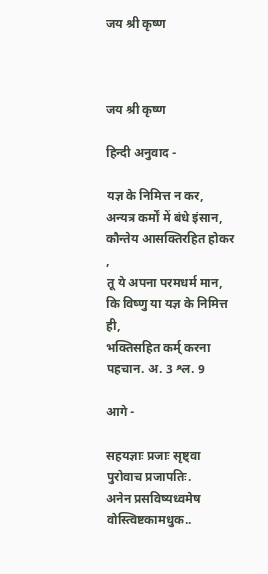जय श्री कृष्ण



जय श्री कृष्ण

हिन्दी अनुवाद -

यज्ञ के निमित्त न कर,
अन्यत्र कर्मों में बंधे इंसान,
कौन्तेय आसक्तिरहित होकर ,
तू ये अपना परमधर्म मान,
कि विष्णु या यज्ञ के निमित्त ही,
भक्तिसहित कर्म् करना पहचान. अ. 3 श्ल. 9

आगे -

सहयज्ञाः प्रजाः सृष्ट्वा पुरोवाच प्रजापतिः.
अनेन प्रसविष्यध्वमेष वोस्त्विष्टकामधुक..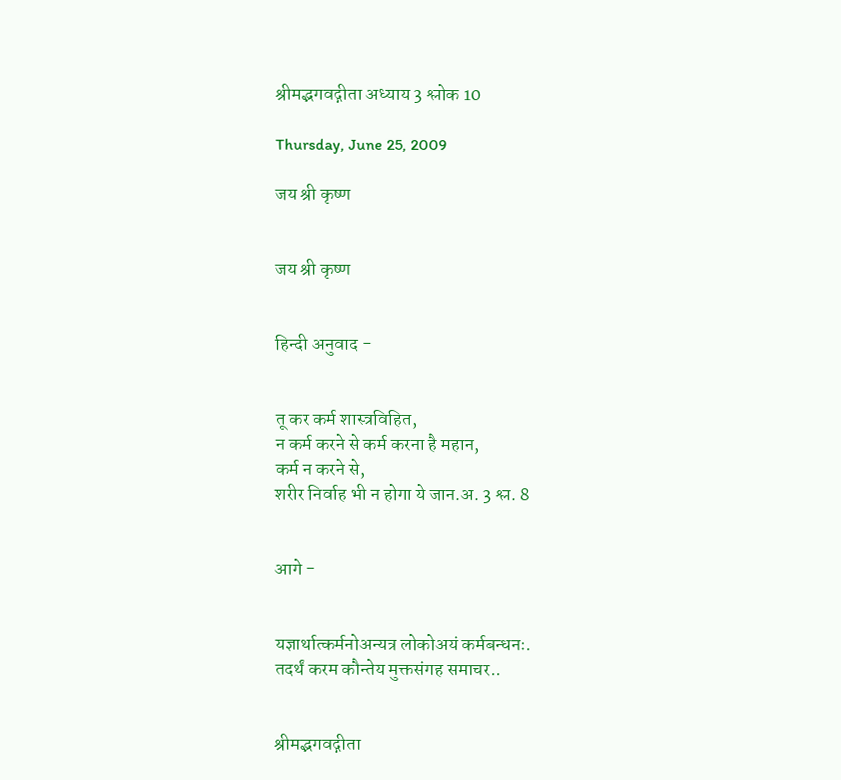श्रीमद्भगवद्गीता अध्याय 3 श्लोक 10

Thursday, June 25, 2009

जय श्री कृष्ण


जय श्री कृष्ण


हिन्दी अनुवाद -


तू कर कर्म शास्त्रविहित,
न कर्म करने से कर्म करना है महान,
कर्म न करने से,
शरीर निर्वाह भी न होगा ये जान.अ. 3 श्ल. 8


आगे -


यज्ञार्थात्कर्मनोअन्यत्र लोकोअयं कर्मबन्धनः.
तदर्थं करम कौन्तेय मुक्तसंगह समाचर..


श्रीमद्भगवद्गीता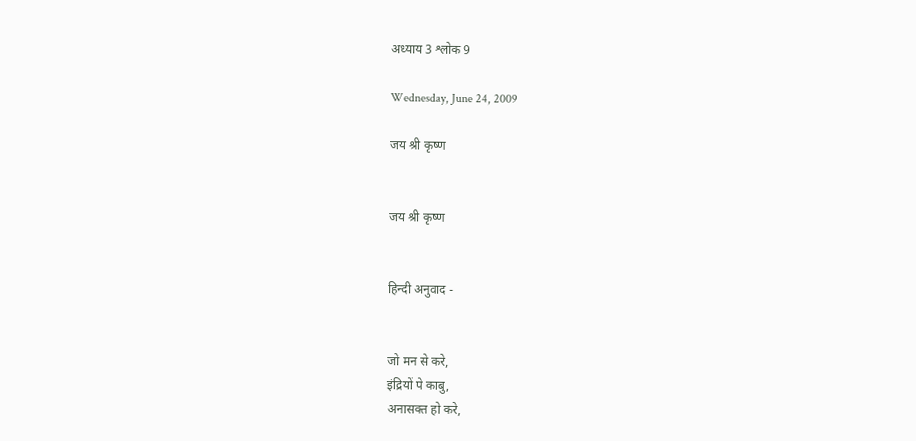अध्याय 3 श्लोक 9

Wednesday, June 24, 2009

जय श्री कृष्ण


जय श्री कृष्ण


हिन्दी अनुवाद -


जो मन से करे,
इंद्रियों पे काबु,
अनासक्त हो करे,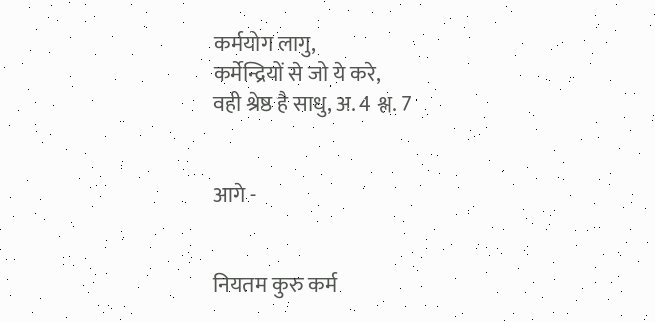कर्मयोग लागु,
कर्मेन्द्रियों से जो ये करे,
वही श्रेष्ठ है साधु, अ. 4 श्ल. 7


आगे -


नियतम कुरु कर्म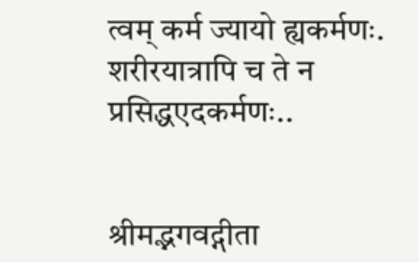त्वम् कर्म ज्यायो ह्यकर्मणः.
शरीरयात्रापि च ते न प्रसिद्धएदकर्मणः..


श्रीमद्भगवद्गीता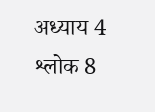अध्याय 4 श्लोक 8